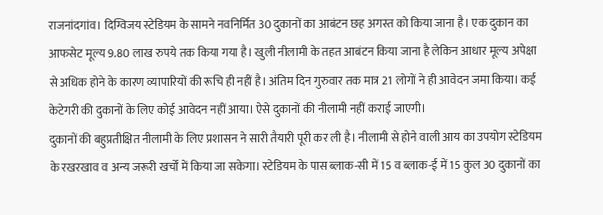राजनांदगांव। दिग्विजय स्टेडियम के सामने नवनिर्मित 30 दुकानों का आबंटन छह अगस्त को किया जाना है। एक दुकान का आफसेट मूल्य 9.80 लाख रुपये तक किया गया है। खुली नीलामी के तहत आबंटन किया जाना है लेकिन आधार मूल्य अपेक्षा से अधिक होने के कारण व्यापारियों की रूचि ही नहीं है। अंतिम दिन गुरुवार तक मात्र 21 लोगों ने ही आवेदन जमा किया। कई केटेगरी की दुकानों के लिए कोई आवेदन नहीं आया। ऐसे दुकानों की नीलामी नहीं कराई जाएगी।
दुकानों की बहुप्रतीक्षित नीलामी के लिए प्रशासन ने सारी तैयारी पूरी कर ली है। नीलामी से होने वाली आय का उपयोग स्टेडियम के रखरखाव व अन्य जरूरी खर्चों में किया जा सकेगा। स्टेडियम के पास ब्लाक-सी में 15 व ब्लाक-ई में 15 कुल 30 दुकानों का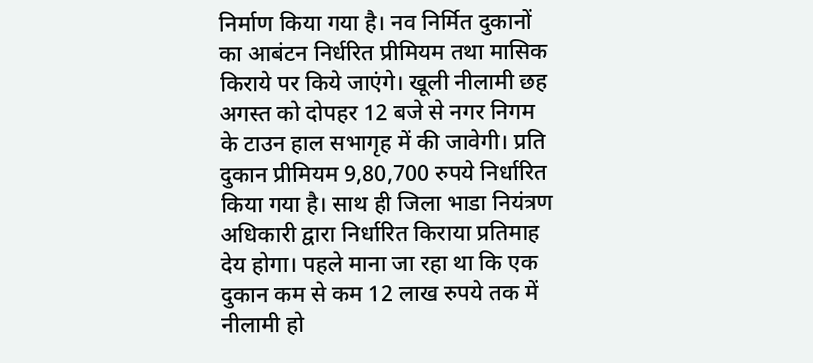निर्माण किया गया है। नव निर्मित दुकानों का आबंटन निर्धरित प्रीमियम तथा मासिक किराये पर किये जाएंगे। खूली नीलामी छह अगस्त को दोपहर 12 बजे से नगर निगम के टाउन हाल सभागृह में की जावेगी। प्रति दुकान प्रीमियम 9,80,700 रुपये निर्धारित किया गया है। साथ ही जिला भाडा नियंत्रण अधिकारी द्वारा निर्धारित किराया प्रतिमाह देय होगा। पहले माना जा रहा था कि एक दुकान कम से कम 12 लाख रुपये तक में नीलामी हो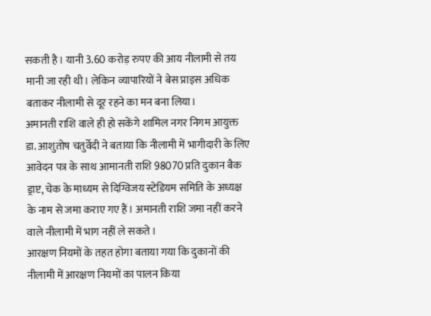सकती है। यानी 3.60 करोड़ रुपए की आय नीलामी से तय मानी जा रही थी। लेकिन व्यापारियों ने बेस प्राइस अधिक बताकर नीलामी से दूर रहने का मन बना लिया।
अमानती राशि वाले ही हो सकेंगे शामिल नगर निगम आयुक्त डा. आशुतोष चतुर्वेदी ने बताया कि नीलामी में भागीदारी के लिए आवेदन पत्र के साथ आमानती राशि 98070 प्रति दुकान बैक ड्राप्ट, चेक के माध्यम से दिग्विजय स्टेडियम समिति के अध्यक्ष के नाम से जमा कराए गए हैं। अमानती राशि जमा नहीं करने वाले नीलामी में भाग नहीं ले सकते।
आरक्षण नियमों के तहत होगा बताया गया कि दुकानों की नीलामी में आरक्षण नियमों का पालन किया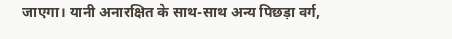जाएगा। यानी अनारक्षित के साथ-साथ अन्य पिछड़ा वर्ग,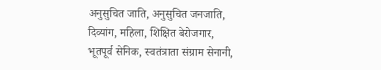अनुसुचित जाति, अनुसुचित जनजाति, दिव्यांग, महिला, शिक्षित बेरोजगार, भूतपूर्व सेनिक, स्वतंत्राता संग्राम सेनानी,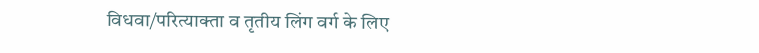विधवा/परित्याक्ता व तृतीय लिंग वर्ग के लिए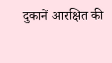दुकानें आरक्षित की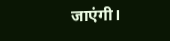जाएंगी।